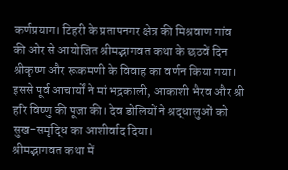कर्णप्रयाग। टिहरी के प्रतापनगर क्षेत्र की मिश्रवाण गांव की ओर से आयोजित श्रीमद्भागवत कथा के छठवें दिन श्रीकृष्ण और रूकमणी के विवाह का वर्णन किया गया।
इससे पूर्व आचार्यों ने मां भद्रकाली, आकाशी भैरव और श्री हरि विष्णु की पूजा की। देव डोलियों ने श्रद्धालुओं को सुख-समृद्धि का आशीर्वाद दिया।
श्रीमद्भागवत कथा में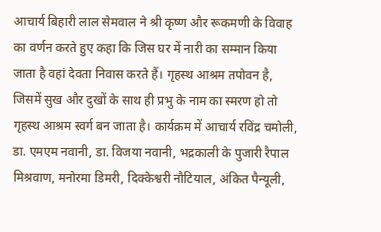आचार्य बिहारी लाल सेमवाल ने श्री कृष्ण और रूकमणी के विवाह का वर्णन करते हुए कहा कि जिस घर में नारी का सम्मान किया जाता है वहां देवता निवास करते हैं। गृहस्थ आश्रम तपोवन है, जिसमें सुख और दुखों के साथ ही प्रभु के नाम का स्मरण हो तो गृहस्थ आश्रम स्वर्ग बन जाता है। कार्यक्रम में आचार्य रविंद्र चमोली, डा. एमएम नवानी, डा. विजया नवानी, भद्रकाली के पुजारी रैपाल मिश्रवाण, मनोरमा डिमरी, दिक्केश्वरी नौटियाल, अंकित पैन्यूली,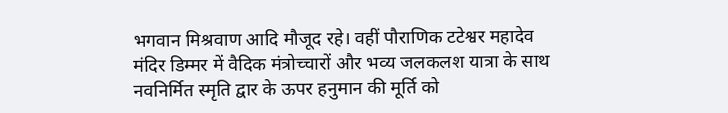भगवान मिश्रवाण आदि मौजूद रहे। वहीं पौराणिक टटेश्वर महादेव मंदिर डिम्मर में वैदिक मंत्रोच्चारों और भव्य जलकलश यात्रा के साथ नवनिर्मित स्मृति द्वार के ऊपर हनुमान की मूर्ति को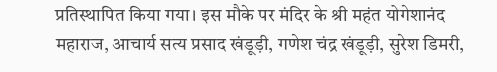प्रतिस्थापित किया गया। इस मौके पर मंदिर के श्री महंत योगेशानंद महाराज, आचार्य सत्य प्रसाद खंडूड़ी, गणेश चंद्र खंडूड़ी, सुरेश डिमरी,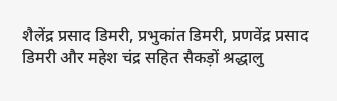शैलेंद्र प्रसाद डिमरी, प्रभुकांत डिमरी, प्रणवेंद्र प्रसाद डिमरी और महेश चंद्र सहित सैकड़ों श्रद्धालु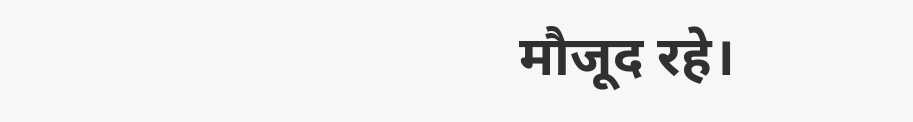मौजूद रहे।